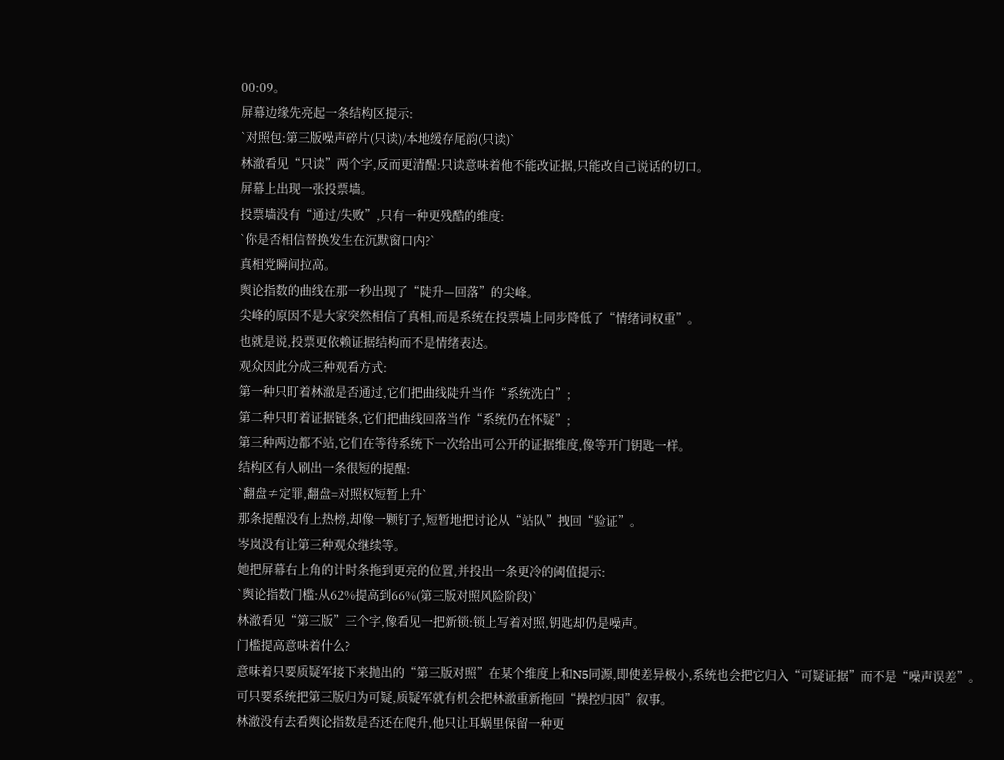00:09。
屏幕边缘先亮起一条结构区提示:
`对照包:第三版噪声碎片(只读)/本地缓存尾韵(只读)`
林澈看见“只读”两个字,反而更清醒:只读意味着他不能改证据,只能改自己说话的切口。
屏幕上出现一张投票墙。
投票墙没有“通过/失败”,只有一种更残酷的维度:
`你是否相信替换发生在沉默窗口内?`
真相党瞬间拉高。
舆论指数的曲线在那一秒出现了“陡升—回落”的尖峰。
尖峰的原因不是大家突然相信了真相,而是系统在投票墙上同步降低了“情绪词权重”。
也就是说,投票更依赖证据结构而不是情绪表达。
观众因此分成三种观看方式:
第一种只盯着林澈是否通过,它们把曲线陡升当作“系统洗白”;
第二种只盯着证据链条,它们把曲线回落当作“系统仍在怀疑”;
第三种两边都不站,它们在等待系统下一次给出可公开的证据维度,像等开门钥匙一样。
结构区有人刷出一条很短的提醒:
`翻盘≠定罪,翻盘=对照权短暂上升`
那条提醒没有上热榜,却像一颗钉子,短暂地把讨论从“站队”拽回“验证”。
岑岚没有让第三种观众继续等。
她把屏幕右上角的计时条拖到更亮的位置,并投出一条更冷的阈值提示:
`舆论指数门槛:从62%提高到66%(第三版对照风险阶段)`
林澈看见“第三版”三个字,像看见一把新锁:锁上写着对照,钥匙却仍是噪声。
门槛提高意味着什么?
意味着只要质疑军接下来抛出的“第三版对照”在某个维度上和N5同源,即使差异极小,系统也会把它归入“可疑证据”而不是“噪声误差”。
可只要系统把第三版归为可疑,质疑军就有机会把林澈重新拖回“操控归因”叙事。
林澈没有去看舆论指数是否还在爬升,他只让耳蜗里保留一种更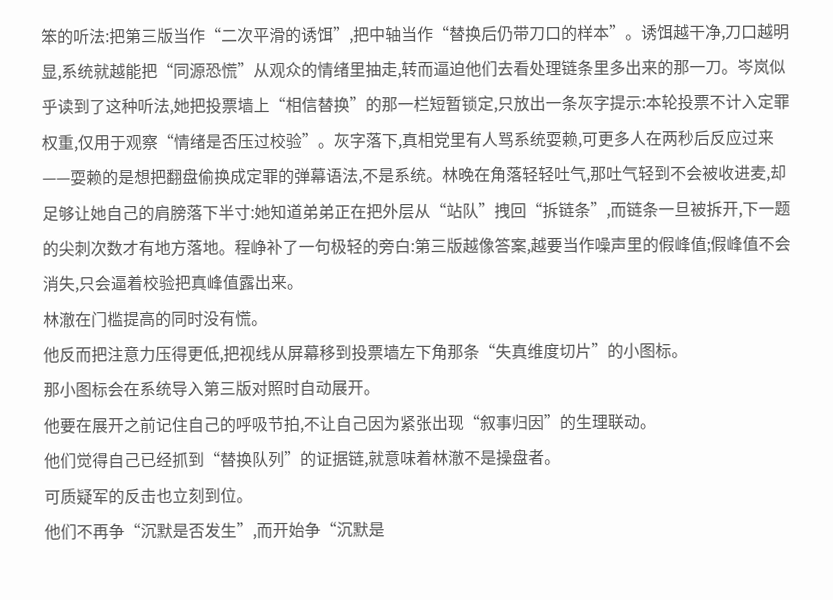笨的听法:把第三版当作“二次平滑的诱饵”,把中轴当作“替换后仍带刀口的样本”。诱饵越干净,刀口越明显,系统就越能把“同源恐慌”从观众的情绪里抽走,转而逼迫他们去看处理链条里多出来的那一刀。岑岚似乎读到了这种听法,她把投票墙上“相信替换”的那一栏短暂锁定,只放出一条灰字提示:本轮投票不计入定罪权重,仅用于观察“情绪是否压过校验”。灰字落下,真相党里有人骂系统耍赖,可更多人在两秒后反应过来——耍赖的是想把翻盘偷换成定罪的弹幕语法,不是系统。林晚在角落轻轻吐气,那吐气轻到不会被收进麦,却足够让她自己的肩膀落下半寸:她知道弟弟正在把外层从“站队”拽回“拆链条”,而链条一旦被拆开,下一题的尖刺次数才有地方落地。程峥补了一句极轻的旁白:第三版越像答案,越要当作噪声里的假峰值;假峰值不会消失,只会逼着校验把真峰值露出来。
林澈在门槛提高的同时没有慌。
他反而把注意力压得更低,把视线从屏幕移到投票墙左下角那条“失真维度切片”的小图标。
那小图标会在系统导入第三版对照时自动展开。
他要在展开之前记住自己的呼吸节拍,不让自己因为紧张出现“叙事归因”的生理联动。
他们觉得自己已经抓到“替换队列”的证据链,就意味着林澈不是操盘者。
可质疑军的反击也立刻到位。
他们不再争“沉默是否发生”,而开始争“沉默是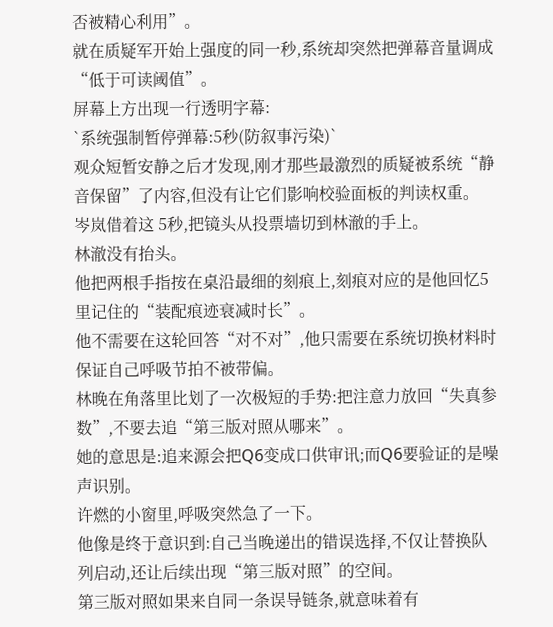否被精心利用”。
就在质疑军开始上强度的同一秒,系统却突然把弹幕音量调成“低于可读阈值”。
屏幕上方出现一行透明字幕:
`系统强制暂停弹幕:5秒(防叙事污染)`
观众短暂安静之后才发现,刚才那些最激烈的质疑被系统“静音保留”了内容,但没有让它们影响校验面板的判读权重。
岑岚借着这 5秒,把镜头从投票墙切到林澈的手上。
林澈没有抬头。
他把两根手指按在桌沿最细的刻痕上,刻痕对应的是他回忆5里记住的“装配痕迹衰减时长”。
他不需要在这轮回答“对不对”,他只需要在系统切换材料时保证自己呼吸节拍不被带偏。
林晚在角落里比划了一次极短的手势:把注意力放回“失真参数”,不要去追“第三版对照从哪来”。
她的意思是:追来源会把Q6变成口供审讯;而Q6要验证的是噪声识别。
许燃的小窗里,呼吸突然急了一下。
他像是终于意识到:自己当晚递出的错误选择,不仅让替换队列启动,还让后续出现“第三版对照”的空间。
第三版对照如果来自同一条误导链条,就意味着有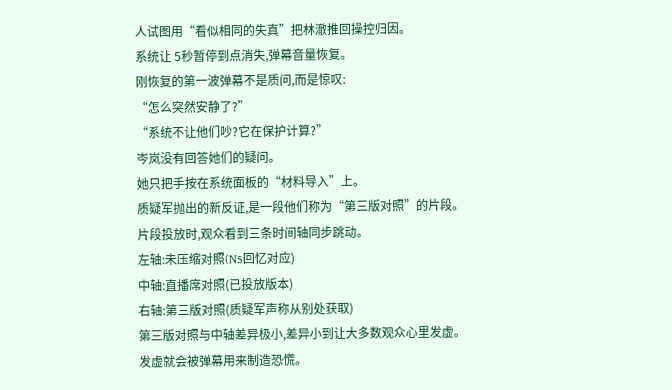人试图用“看似相同的失真”把林澈推回操控归因。
系统让 5秒暂停到点消失,弹幕音量恢复。
刚恢复的第一波弹幕不是质问,而是惊叹:
“怎么突然安静了?”
“系统不让他们吵?它在保护计算?”
岑岚没有回答她们的疑问。
她只把手按在系统面板的“材料导入”上。
质疑军抛出的新反证,是一段他们称为“第三版对照”的片段。
片段投放时,观众看到三条时间轴同步跳动。
左轴:未压缩对照(N5回忆对应)
中轴:直播席对照(已投放版本)
右轴:第三版对照(质疑军声称从别处获取)
第三版对照与中轴差异极小,差异小到让大多数观众心里发虚。
发虚就会被弹幕用来制造恐慌。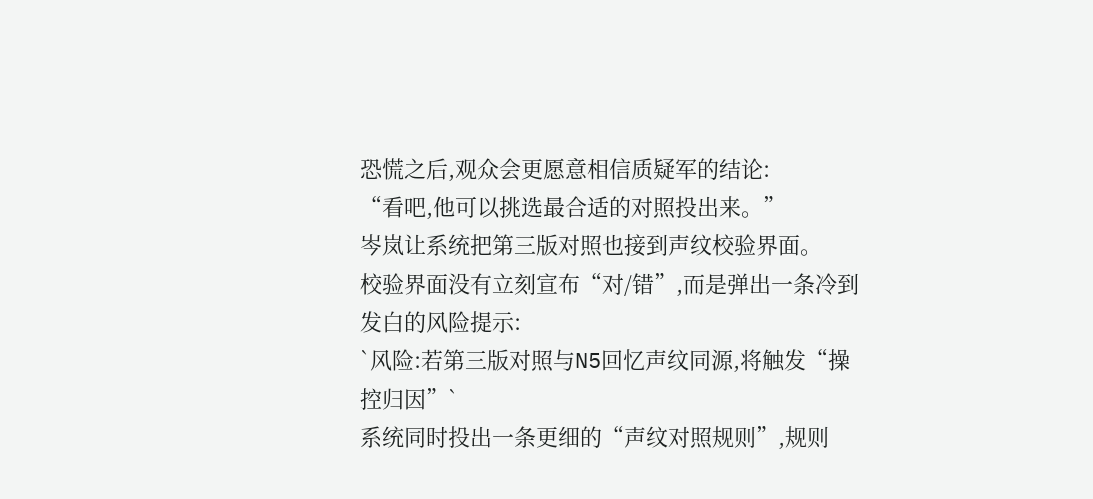恐慌之后,观众会更愿意相信质疑军的结论:
“看吧,他可以挑选最合适的对照投出来。”
岑岚让系统把第三版对照也接到声纹校验界面。
校验界面没有立刻宣布“对/错”,而是弹出一条冷到发白的风险提示:
`风险:若第三版对照与N5回忆声纹同源,将触发“操控归因”`
系统同时投出一条更细的“声纹对照规则”,规则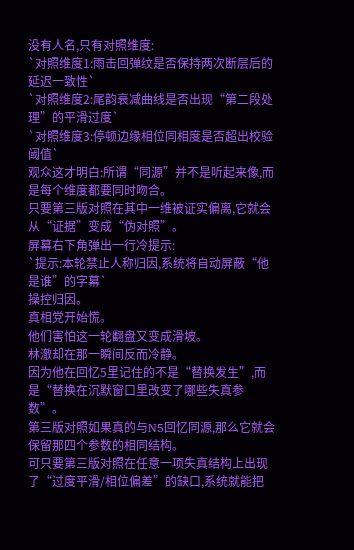没有人名,只有对照维度:
`对照维度1:雨击回弹纹是否保持两次断层后的延迟一致性`
`对照维度2:尾韵衰减曲线是否出现“第二段处理”的平滑过度`
`对照维度3:停顿边缘相位同相度是否超出校验阈值`
观众这才明白:所谓“同源”并不是听起来像,而是每个维度都要同时吻合。
只要第三版对照在其中一维被证实偏离,它就会从“证据”变成“伪对照”。
屏幕右下角弹出一行冷提示:
`提示:本轮禁止人称归因,系统将自动屏蔽“他是谁”的字幕`
操控归因。
真相党开始慌。
他们害怕这一轮翻盘又变成滑坡。
林澈却在那一瞬间反而冷静。
因为他在回忆5里记住的不是“替换发生”,而是“替换在沉默窗口里改变了哪些失真参数”。
第三版对照如果真的与N5回忆同源,那么它就会保留那四个参数的相同结构。
可只要第三版对照在任意一项失真结构上出现了“过度平滑/相位偏差”的缺口,系统就能把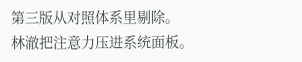第三版从对照体系里剔除。
林澈把注意力压进系统面板。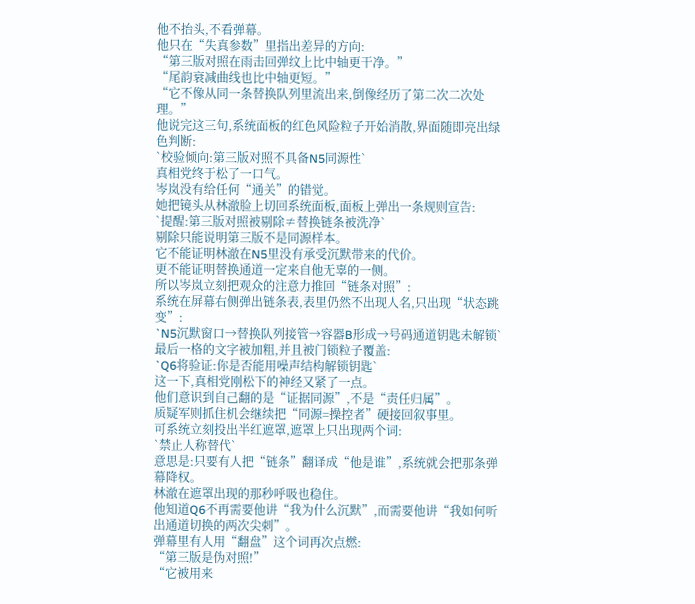他不抬头,不看弹幕。
他只在“失真参数”里指出差异的方向:
“第三版对照在雨击回弹纹上比中轴更干净。”
“尾韵衰减曲线也比中轴更短。”
“它不像从同一条替换队列里流出来,倒像经历了第二次二次处理。”
他说完这三句,系统面板的红色风险粒子开始消散,界面随即亮出绿色判断:
`校验倾向:第三版对照不具备N5同源性`
真相党终于松了一口气。
岑岚没有给任何“通关”的错觉。
她把镜头从林澈脸上切回系统面板,面板上弹出一条规则宣告:
`提醒:第三版对照被剔除≠替换链条被洗净`
剔除只能说明第三版不是同源样本。
它不能证明林澈在N5里没有承受沉默带来的代价。
更不能证明替换通道一定来自他无辜的一侧。
所以岑岚立刻把观众的注意力推回“链条对照”:
系统在屏幕右侧弹出链条表,表里仍然不出现人名,只出现“状态跳变”:
`N5沉默窗口→替换队列接管→容器B形成→号码通道钥匙未解锁`
最后一格的文字被加粗,并且被门锁粒子覆盖:
`Q6将验证:你是否能用噪声结构解锁钥匙`
这一下,真相党刚松下的神经又紧了一点。
他们意识到自己翻的是“证据同源”,不是“责任归属”。
质疑军则抓住机会继续把“同源=操控者”硬接回叙事里。
可系统立刻投出半红遮罩,遮罩上只出现两个词:
`禁止人称替代`
意思是:只要有人把“链条”翻译成“他是谁”,系统就会把那条弹幕降权。
林澈在遮罩出现的那秒呼吸也稳住。
他知道Q6不再需要他讲“我为什么沉默”,而需要他讲“我如何听出通道切换的两次尖刺”。
弹幕里有人用“翻盘”这个词再次点燃:
“第三版是伪对照!”
“它被用来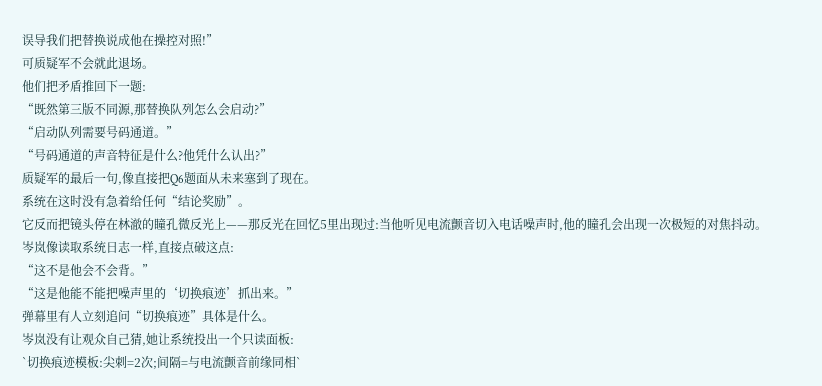误导我们把替换说成他在操控对照!”
可质疑军不会就此退场。
他们把矛盾推回下一题:
“既然第三版不同源,那替换队列怎么会启动?”
“启动队列需要号码通道。”
“号码通道的声音特征是什么?他凭什么认出?”
质疑军的最后一句,像直接把Q6题面从未来塞到了现在。
系统在这时没有急着给任何“结论奖励”。
它反而把镜头停在林澈的瞳孔微反光上——那反光在回忆5里出现过:当他听见电流颤音切入电话噪声时,他的瞳孔会出现一次极短的对焦抖动。
岑岚像读取系统日志一样,直接点破这点:
“这不是他会不会背。”
“这是他能不能把噪声里的‘切换痕迹’抓出来。”
弹幕里有人立刻追问“切换痕迹”具体是什么。
岑岚没有让观众自己猜,她让系统投出一个只读面板:
`切换痕迹模板:尖刺=2次;间隔=与电流颤音前缘同相`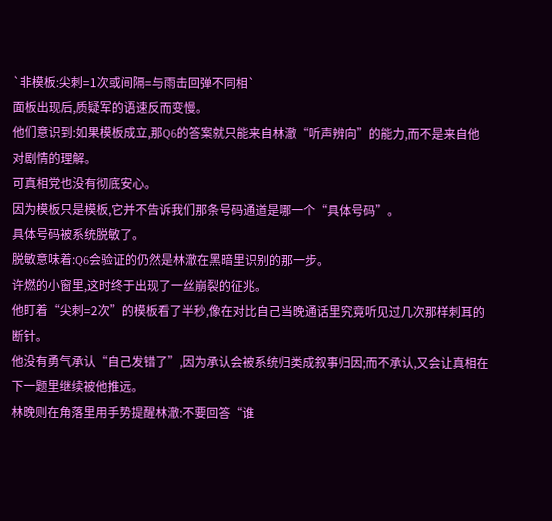`非模板:尖刺=1次或间隔=与雨击回弹不同相`
面板出现后,质疑军的语速反而变慢。
他们意识到:如果模板成立,那Q6的答案就只能来自林澈“听声辨向”的能力,而不是来自他对剧情的理解。
可真相党也没有彻底安心。
因为模板只是模板,它并不告诉我们那条号码通道是哪一个“具体号码”。
具体号码被系统脱敏了。
脱敏意味着:Q6会验证的仍然是林澈在黑暗里识别的那一步。
许燃的小窗里,这时终于出现了一丝崩裂的征兆。
他盯着“尖刺=2次”的模板看了半秒,像在对比自己当晚通话里究竟听见过几次那样刺耳的断针。
他没有勇气承认“自己发错了”,因为承认会被系统归类成叙事归因;而不承认,又会让真相在下一题里继续被他推远。
林晚则在角落里用手势提醒林澈:不要回答“谁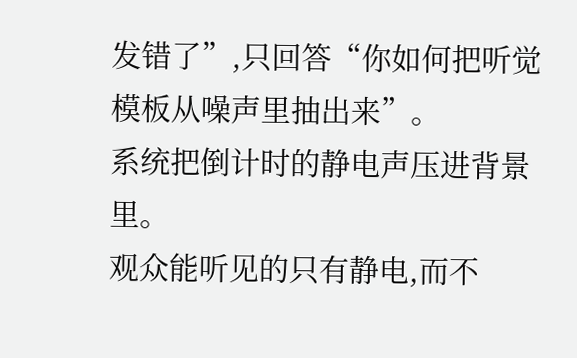发错了”,只回答“你如何把听觉模板从噪声里抽出来”。
系统把倒计时的静电声压进背景里。
观众能听见的只有静电,而不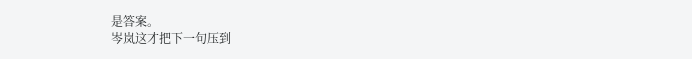是答案。
岑岚这才把下一句压到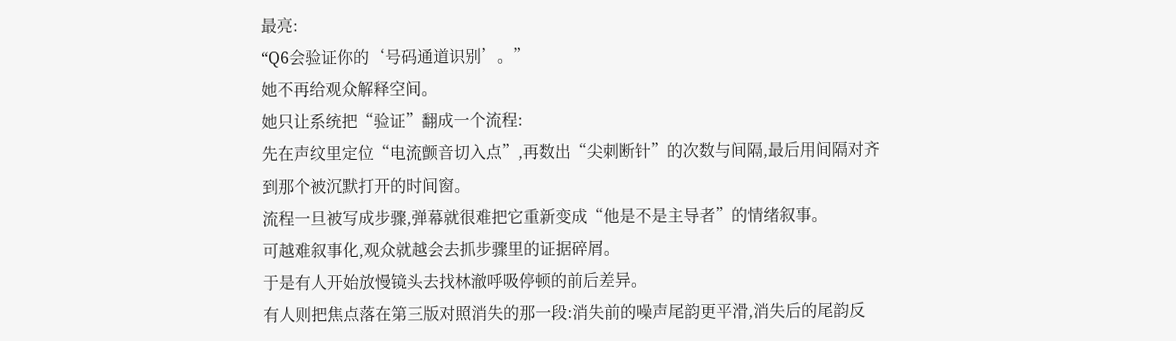最亮:
“Q6会验证你的‘号码通道识别’。”
她不再给观众解释空间。
她只让系统把“验证”翻成一个流程:
先在声纹里定位“电流颤音切入点”,再数出“尖刺断针”的次数与间隔,最后用间隔对齐到那个被沉默打开的时间窗。
流程一旦被写成步骤,弹幕就很难把它重新变成“他是不是主导者”的情绪叙事。
可越难叙事化,观众就越会去抓步骤里的证据碎屑。
于是有人开始放慢镜头去找林澈呼吸停顿的前后差异。
有人则把焦点落在第三版对照消失的那一段:消失前的噪声尾韵更平滑,消失后的尾韵反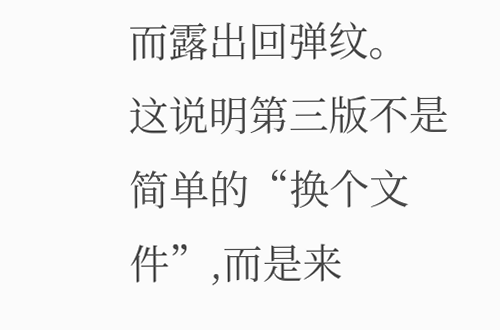而露出回弹纹。
这说明第三版不是简单的“换个文件”,而是来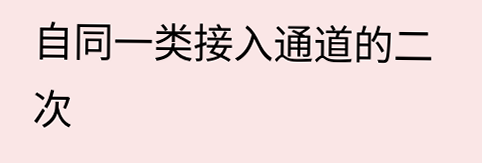自同一类接入通道的二次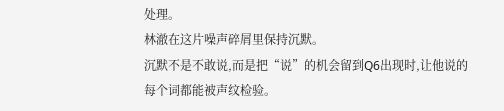处理。
林澈在这片噪声碎屑里保持沉默。
沉默不是不敢说,而是把“说”的机会留到Q6出现时,让他说的每个词都能被声纹检验。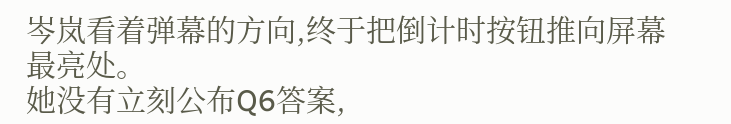岑岚看着弹幕的方向,终于把倒计时按钮推向屏幕最亮处。
她没有立刻公布Q6答案,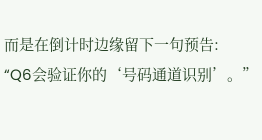而是在倒计时边缘留下一句预告:
“Q6会验证你的‘号码通道识别’。”